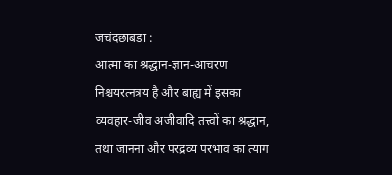जचंदछाबडा :
आत्मा का श्रद्धान-ज्ञान-आचरण निश्चयरत्नत्रय है और बाह्य में इसका व्यवहार-जीव अजीवादि तत्त्वों का श्रद्धान, तथा जानना और परद्रव्य परभाव का त्याग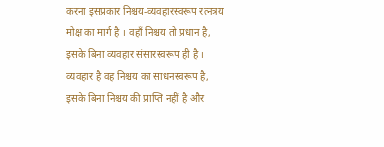करना इसप्रकार निश्चय-व्यवहारस्वरूप रत्नत्रय मोक्ष का मार्ग है । वहाँ निश्चय तो प्रधान है, इसके बिना व्यवहार संसारस्वरूप ही है । व्यवहार है वह निश्चय का साधनस्वरूप है, इसके बिना निश्चय की प्राप्ति नहीं है और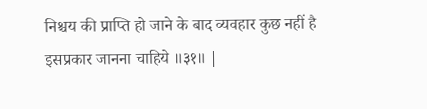निश्चय की प्राप्ति हो जाने के बाद व्यवहार कुछ नहीं है इसप्रकार जानना चाहिये ॥३१॥ |